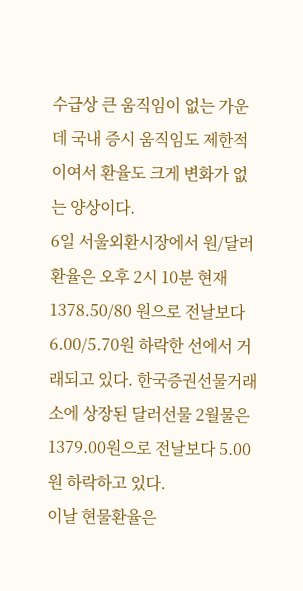수급상 큰 움직임이 없는 가운데 국내 증시 움직임도 제한적이여서 환율도 크게 변화가 없는 양상이다.
6일 서울외환시장에서 원/달러 환율은 오후 2시 10분 현재 1378.50/80 원으로 전날보다 6.00/5.70원 하락한 선에서 거래되고 있다. 한국증권선물거래소에 상장된 달러선물 2월물은 1379.00원으로 전날보다 5.00원 하락하고 있다.
이날 현물환율은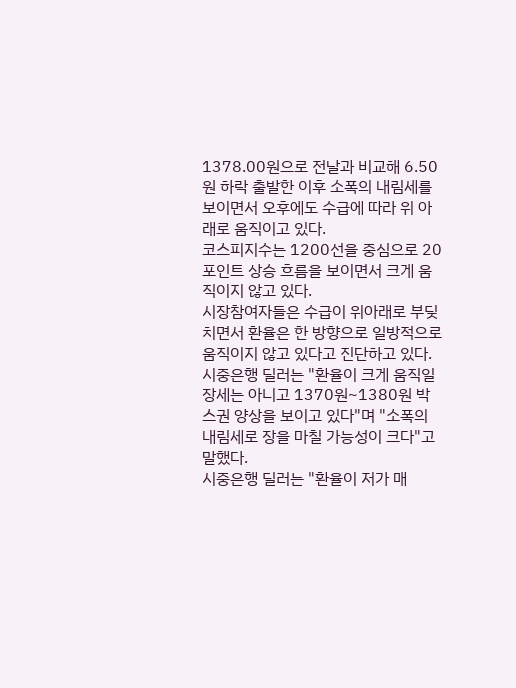1378.00원으로 전날과 비교해 6.50원 하락 출발한 이후 소폭의 내림세를 보이면서 오후에도 수급에 따라 위 아래로 움직이고 있다.
코스피지수는 1200선을 중심으로 20포인트 상승 흐름을 보이면서 크게 움직이지 않고 있다.
시장참여자들은 수급이 위아래로 부딪치면서 환율은 한 방향으로 일방적으로 움직이지 않고 있다고 진단하고 있다.
시중은행 딜러는 "환율이 크게 움직일 장세는 아니고 1370원~1380원 박스권 양상을 보이고 있다"며 "소폭의 내림세로 장을 마칠 가능성이 크다"고 말했다.
시중은행 딜러는 "환율이 저가 매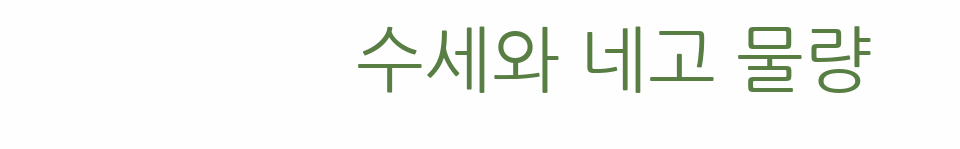수세와 네고 물량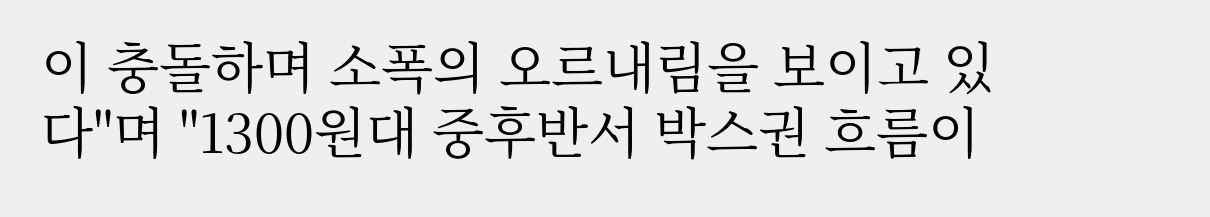이 충돌하며 소폭의 오르내림을 보이고 있다"며 "1300원대 중후반서 박스권 흐름이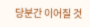당분간 이어질 것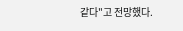같다"고 전망했다.